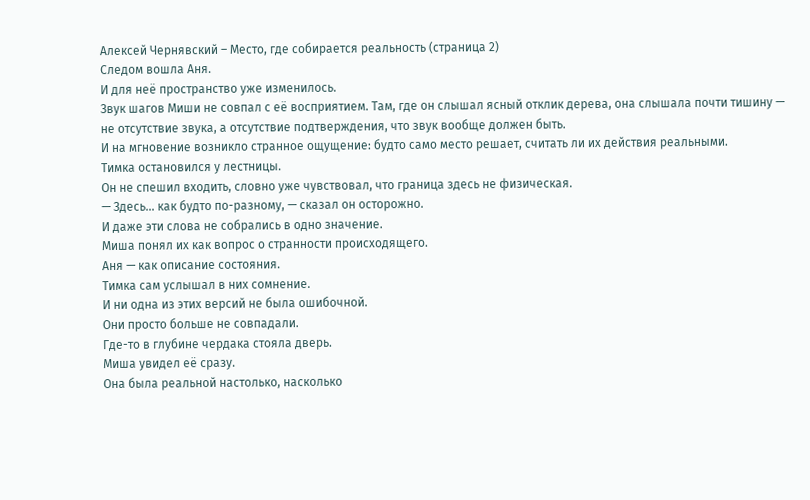Алексей Чернявский – Место, где собирается реальность (страница 2)
Следом вошла Аня.
И для неё пространство уже изменилось.
Звук шагов Миши не совпал с её восприятием. Там, где он слышал ясный отклик дерева, она слышала почти тишину — не отсутствие звука, а отсутствие подтверждения, что звук вообще должен быть.
И на мгновение возникло странное ощущение: будто само место решает, считать ли их действия реальными.
Тимка остановился у лестницы.
Он не спешил входить, словно уже чувствовал, что граница здесь не физическая.
— Здесь… как будто по-разному, — сказал он осторожно.
И даже эти слова не собрались в одно значение.
Миша понял их как вопрос о странности происходящего.
Аня — как описание состояния.
Тимка сам услышал в них сомнение.
И ни одна из этих версий не была ошибочной.
Они просто больше не совпадали.
Где-то в глубине чердака стояла дверь.
Миша увидел её сразу.
Она была реальной настолько, насколько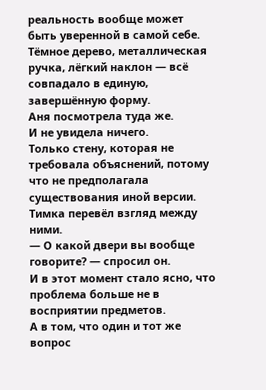реальность вообще может быть уверенной в самой себе. Тёмное дерево, металлическая ручка, лёгкий наклон — всё совпадало в единую, завершённую форму.
Аня посмотрела туда же.
И не увидела ничего.
Только стену, которая не требовала объяснений, потому что не предполагала существования иной версии.
Тимка перевёл взгляд между ними.
— О какой двери вы вообще говорите? — спросил он.
И в этот момент стало ясно, что проблема больше не в восприятии предметов.
А в том, что один и тот же вопрос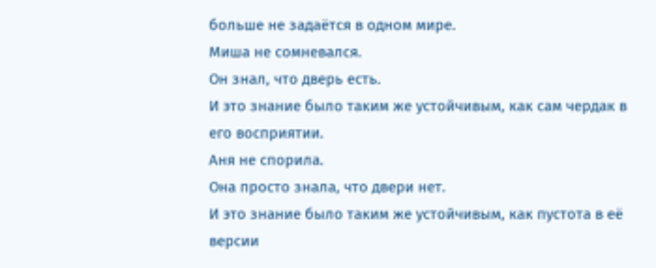больше не задаётся в одном мире.
Миша не сомневался.
Он знал, что дверь есть.
И это знание было таким же устойчивым, как сам чердак в его восприятии.
Аня не спорила.
Она просто знала, что двери нет.
И это знание было таким же устойчивым, как пустота в её версии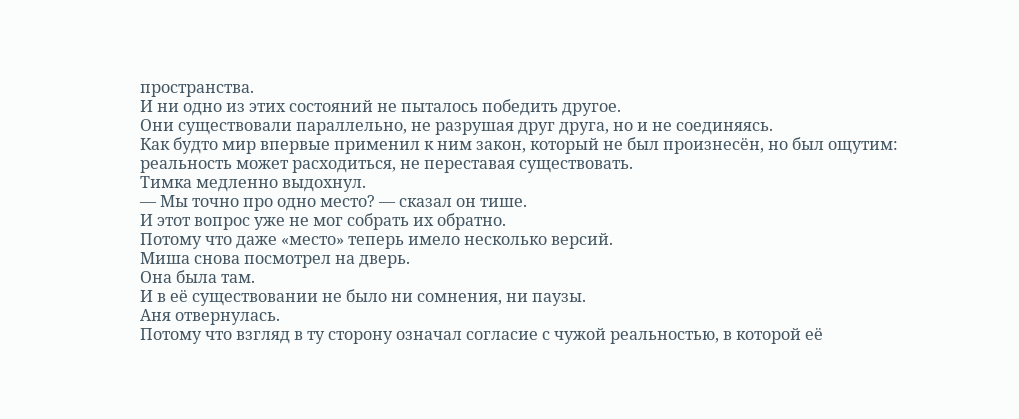пространства.
И ни одно из этих состояний не пыталось победить другое.
Они существовали параллельно, не разрушая друг друга, но и не соединяясь.
Как будто мир впервые применил к ним закон, который не был произнесён, но был ощутим:
реальность может расходиться, не переставая существовать.
Тимка медленно выдохнул.
— Мы точно про одно место? — сказал он тише.
И этот вопрос уже не мог собрать их обратно.
Потому что даже «место» теперь имело несколько версий.
Миша снова посмотрел на дверь.
Она была там.
И в её существовании не было ни сомнения, ни паузы.
Аня отвернулась.
Потому что взгляд в ту сторону означал согласие с чужой реальностью, в которой её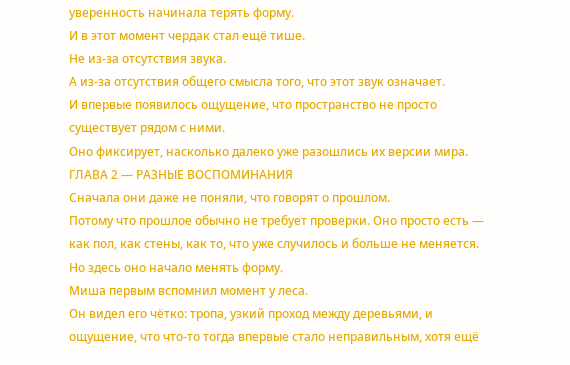уверенность начинала терять форму.
И в этот момент чердак стал ещё тише.
Не из-за отсутствия звука.
А из-за отсутствия общего смысла того, что этот звук означает.
И впервые появилось ощущение, что пространство не просто существует рядом с ними.
Оно фиксирует, насколько далеко уже разошлись их версии мира.
ГЛАВА 2 — РАЗНЫЕ ВОСПОМИНАНИЯ
Сначала они даже не поняли, что говорят о прошлом.
Потому что прошлое обычно не требует проверки. Оно просто есть — как пол, как стены, как то, что уже случилось и больше не меняется.
Но здесь оно начало менять форму.
Миша первым вспомнил момент у леса.
Он видел его чётко: тропа, узкий проход между деревьями, и ощущение, что что-то тогда впервые стало неправильным, хотя ещё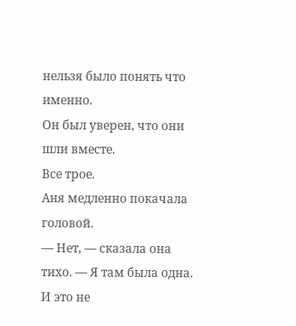нельзя было понять что именно.
Он был уверен, что они шли вместе.
Все трое.
Аня медленно покачала головой.
— Нет, — сказала она тихо. — Я там была одна.
И это не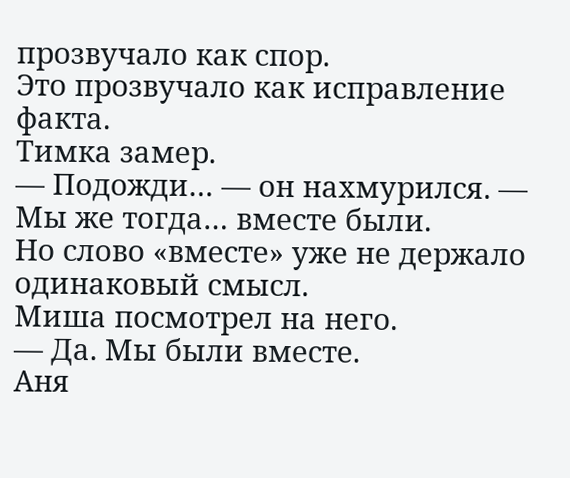прозвучало как спор.
Это прозвучало как исправление факта.
Тимка замер.
— Подожди… — он нахмурился. — Мы же тогда… вместе были.
Но слово «вместе» уже не держало одинаковый смысл.
Миша посмотрел на него.
— Да. Мы были вместе.
Аня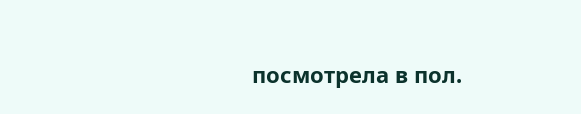посмотрела в пол.